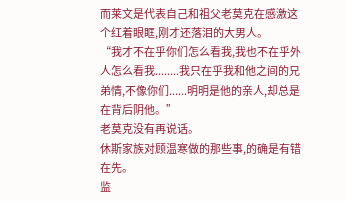而莱文是代表自己和祖父老莫克在感激这个红着眼眶,刚才还落泪的大男人。
“我才不在乎你们怎么看我,我也不在乎外人怎么看我........我只在乎我和他之间的兄弟情,不像你们......明明是他的亲人,却总是在背后阴他。”
老莫克没有再说话。
休斯家族对顾温寒做的那些事,的确是有错在先。
监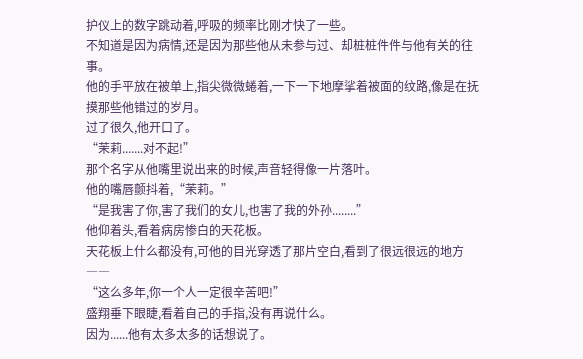护仪上的数字跳动着,呼吸的频率比刚才快了一些。
不知道是因为病情,还是因为那些他从未参与过、却桩桩件件与他有关的往事。
他的手平放在被单上,指尖微微蜷着,一下一下地摩挲着被面的纹路,像是在抚摸那些他错过的岁月。
过了很久,他开口了。
“茉莉.......对不起!”
那个名字从他嘴里说出来的时候,声音轻得像一片落叶。
他的嘴唇颤抖着,“茉莉。”
“是我害了你,害了我们的女儿,也害了我的外孙........”
他仰着头,看着病房惨白的天花板。
天花板上什么都没有,可他的目光穿透了那片空白,看到了很远很远的地方――
“这么多年,你一个人一定很辛苦吧!”
盛翔垂下眼睫,看着自己的手指,没有再说什么。
因为......他有太多太多的话想说了。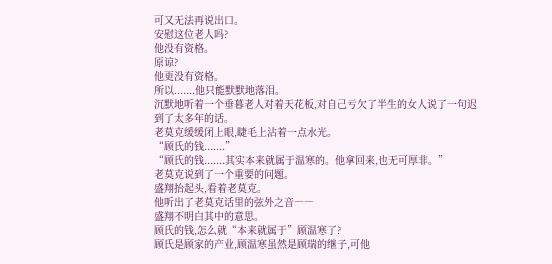可又无法再说出口。
安慰这位老人吗?
他没有资格。
原谅?
他更没有资格。
所以.......他只能默默地落泪。
沉默地听着一个垂暮老人对着天花板,对自己亏欠了半生的女人说了一句迟到了太多年的话。
老莫克缓缓闭上眼,睫毛上沾着一点水光。
“顾氏的钱.......”
“顾氏的钱.......其实本来就属于温寒的。他拿回来,也无可厚非。”
老莫克说到了一个重要的问题。
盛翔抬起头,看着老莫克。
他听出了老莫克话里的弦外之音――
盛翔不明白其中的意思。
顾氏的钱,怎么就“本来就属于”顾温寒了?
顾氏是顾家的产业,顾温寒虽然是顾瑞的继子,可他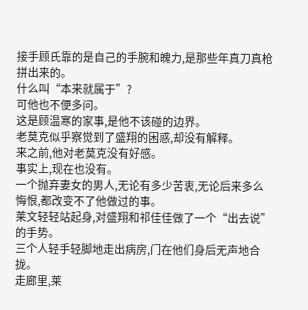接手顾氏靠的是自己的手腕和魄力,是那些年真刀真枪拼出来的。
什么叫“本来就属于”?
可他也不便多问。
这是顾温寒的家事,是他不该碰的边界。
老莫克似乎察觉到了盛翔的困惑,却没有解释。
来之前,他对老莫克没有好感。
事实上,现在也没有。
一个抛弃妻女的男人,无论有多少苦衷,无论后来多么悔恨,都改变不了他做过的事。
莱文轻轻站起身,对盛翔和祁佳佳做了一个“出去说”的手势。
三个人轻手轻脚地走出病房,门在他们身后无声地合拢。
走廊里,莱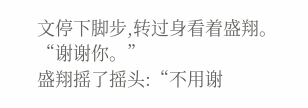文停下脚步,转过身看着盛翔。
“谢谢你。”
盛翔摇了摇头:“不用谢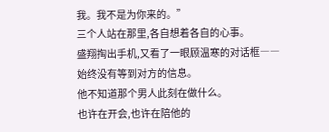我。我不是为你来的。”
三个人站在那里,各自想着各自的心事。
盛翔掏出手机,又看了一眼顾温寒的对话框――
始终没有等到对方的信息。
他不知道那个男人此刻在做什么。
也许在开会,也许在陪他的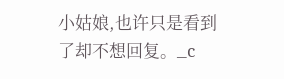小姑娘,也许只是看到了却不想回复。_c